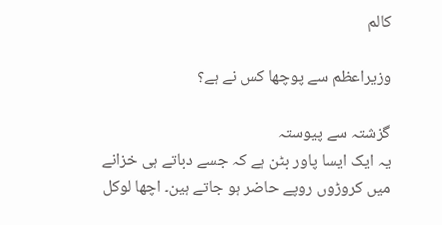کالم

وزیراعظم سے پوچھا کس نے ہے؟

گزشتہ سے پیوستہ
یہ ایک ایسا پاور بٹن ہے کہ جسے دباتے ہی خزانے میں کروڑوں روپے حاضر ہو جاتے ہین۔ اچھا لوکل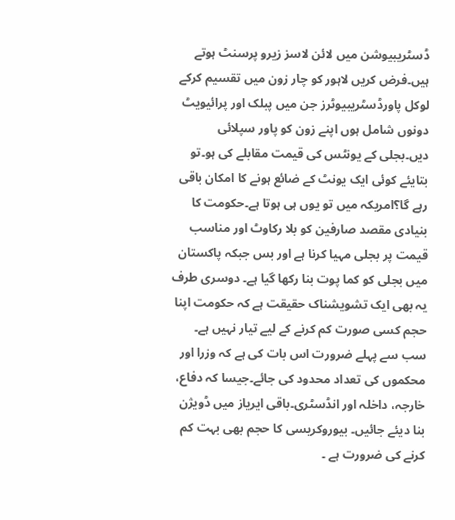ڈسٹریبیوشن میں لائن لاسز زیرو پرسنٹ ہوتے ہیں۔فرض کریں لاہور کو چار زون میں تقسیم کرکے لوکل پاورڈسٹریبیوٹرز جن میں پبلک اور پرائیویٹ دونوں شامل ہوں اپنے زون کو پاور سپلائی دیں۔بجلی کے یونٹس کی قیمت مقابلے کی ہو۔تو بتایئے کوئی ایک یونٹ کے ضائع ہونے کا امکان باقی رہے گا؟امریکہ میں تو یوں ہی ہوتا ہے۔حکومت کا بنیادی مقصد صارفین کو بلا رکاوٹ اور مناسب قیمت پر بجلی مہیا کرنا ہے اور بس جبکہ پاکستان میں بجلی کو کما پوت بنا رکھا گیا ہے۔ دوسری طرف یہ بھی ایک تشویشناک حقیقت ہے کہ حکومت اپنا حجم کسی صورت کم کرنے کے لیے تیار نہیں ہے۔ سب سے پہلے ضرورت اس بات کی ہے کہ وزرا اور محکموں کی تعداد محدود کی جائے۔جیسا کہ دفاع، خارجہ، داخلہ اور انڈسٹری۔باقی ایریاز میں ڈویژن بنا دیئے جائیں۔ بیوروکریسی کا حجم بھی بہت کم کرنے کی ضرورت ہے ۔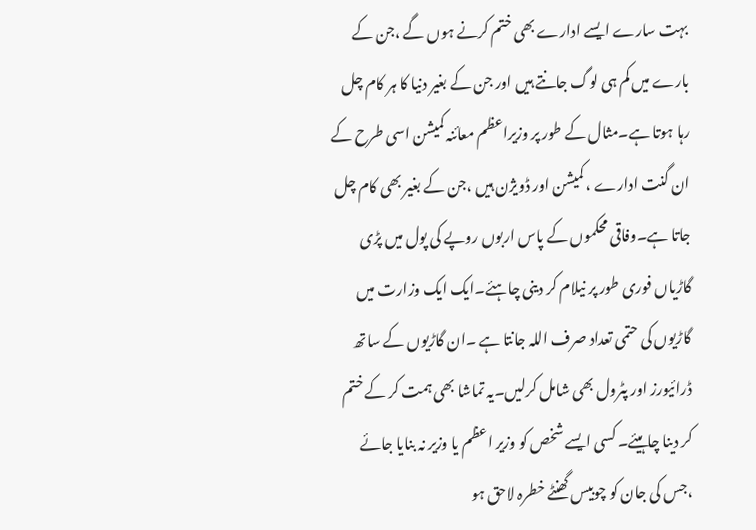بہت سارے ایسے ادارے بھی ختم کرنے ہوں گے ،جن کے بارے میں کم ہی لوگ جانتے ہیں اور جن کے بغیر دنیا کا ہر کام چل رہا ہوتا ہے۔مثال کے طور پر وزیراعظم معائنہ کمیشن اسی طرح کے ان گنت ادارے ، کمیشن اور ڈویژن ہیں ،جن کے بغیر بھی کام چل جاتا ہے۔وفاقی محکموں کے پاس اربوں روپے کی پول میں پڑی گاڑیاں فوری طور پر نیلام کر دینی چاہئے۔ایک ایک وزارت میں گاڑیوں کی حتمی تعداد صرف اللہ جانتا ہے ۔ان گاڑیوں کے ساتھ ڈرائیورز اور پٹرول بھی شامل کرلیں۔یہ تماشا بھی ہمت کر کے ختم کر دینا چاہیئے۔ کسی ایسے شخص کو وزیر اعظم یا وزیر نہ بنایا جائے ،جس کی جان کو چوبیس گھنٹے خطرہ لاحق ہو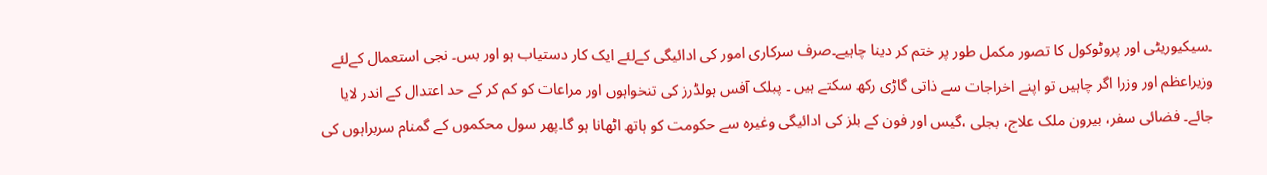۔سیکیوریٹی اور پروٹوکول کا تصور مکمل طور پر ختم کر دینا چاہیے۔صرف سرکاری امور کی ادائیگی کےلئے ایک کار دستیاب ہو اور بس۔ نجی استعمال کےلئے وزیراعظم اور وزرا اگر چاہیں تو اپنے اخراجات سے ذاتی گاڑی رکھ سکتے ہیں ۔ پبلک آفس ہولڈرز کی تنخواہوں اور مراعات کو کم کر کے حد اعتدال کے اندر لایا جائے۔ فضائی سفر، بیرون ملک علاج، بجلی ،گیس اور فون کے بلز کی ادائیگی وغیرہ سے حکومت کو ہاتھ اٹھانا ہو گا۔پھر سول محکموں کے گمنام سربراہوں کی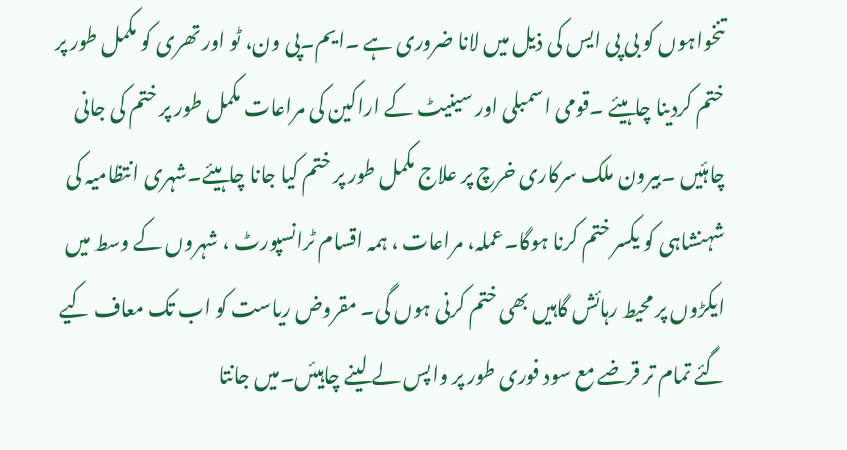تنخواہوں کو بی پی ایس کی ذیل میں لانا ضروری ہے ۔ایم۔پی ون، ٹو اور تھری کو مکمل طور پر ختم کردینا چاہیئے ۔قومی اسمبلی اور سینیٹ کے اراکین کی مراعات مکمل طور پر ختم کی جانی چاہئیں ۔بیرون ملک سرکاری خرچ پر علاج مکمل طور پر ختم کیا جانا چاہیئے۔شہری انتظامیہ کی شہنشاہی کو یکسر ختم کرنا ہوگا۔عملہ، مراعات ، ہمہ اقسام ٹرانسپورٹ ، شہروں کے وسط میں ایکڑوں پر محیط رہائش گاہیں بھی ختم کرنی ہوں گی۔ مقروض ریاست کو اب تک معاف کیے گئے تمام تر قرضے مع سود فوری طور پر واپس لے لینے چاہیئں۔میں جانتا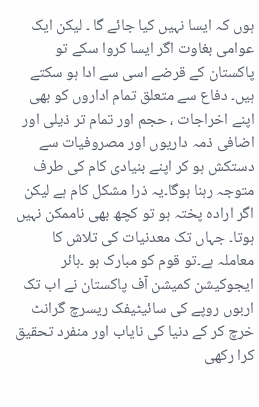ہوں کہ ایسا نہیں کیا جائے گا ۔ لیکن ایک عوامی بغاوت اگر ایسا کروا سکے تو پاکستان کے قرضے اسی سے ادا ہو سکتے ہیں۔ دفاع سے متعلق تمام اداروں کو بھی اپنے اخراجات ، حجم اور تمام تر ذیلی اور اضافی ذمہ داریوں اور مصروفیات سے دستکش ہو کر اپنے بنیادی کام کی طرف متوجہ رہنا ہوگا۔یہ ذرا مشکل کام ہے لیکن اگر ارادہ پختہ ہو تو کچھ بھی ناممکن نہیں ہوتا۔ جہاں تک معدنیات کی تلاش کا معاملہ ہے۔تو قوم کو مبارک ہو ۔ہائر ایجوکیشن کمیشن آف پاکستان نے اب تک اربوں روپے کی سائیٹیفک ریسرچ گرانٹ خرچ کر کے دنیا کی نایاب اور منفرد تحقیق کرا رکھی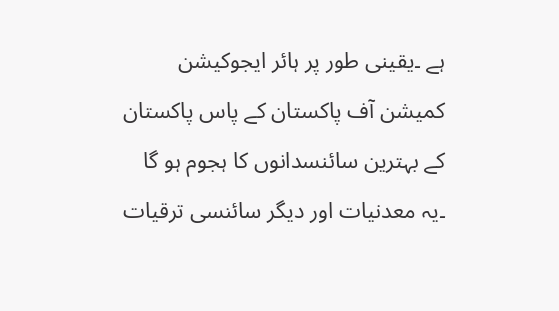ہے ۔یقینی طور پر ہائر ایجوکیشن کمیشن آف پاکستان کے پاس پاکستان کے بہترین سائنسدانوں کا ہجوم ہو گا ۔یہ معدنیات اور دیگر سائنسی ترقیات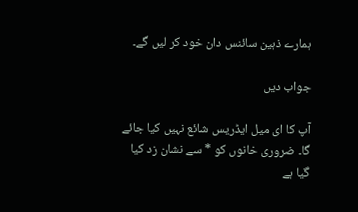ہمارے ذہین سائنس دان خود کر لیں گے۔

جواب دیں

آپ کا ای میل ایڈریس شائع نہیں کیا جائے گا۔ ضروری خانوں کو * سے نشان زد کیا گیا ہے